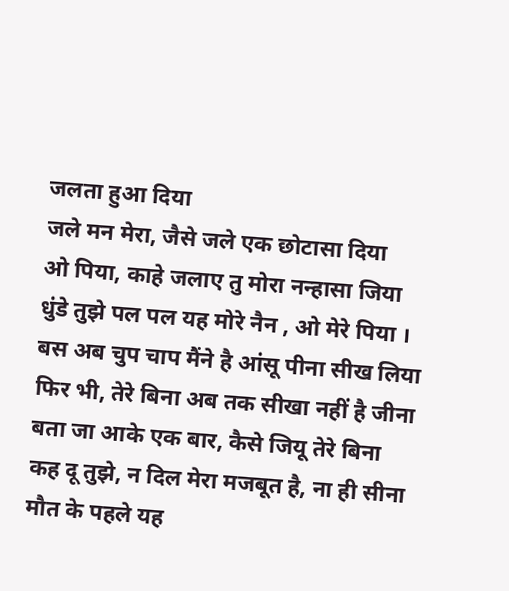जलता हुआ दिया
जले मन मेरा, जैसे जले एक छोटासा दिया
ओ पिया, काहे जलाए तु मोरा नन्हासा जिया
धुंडे तुझे पल पल यह मोरे नैन , ओ मेरे पिया ।
बस अब चुप चाप मैंने है आंसू पीना सीख लिया
फिर भी, तेरे बिना अब तक सीखा नहीं है जीना
बता जा आके एक बार, कैसे जियू तेरे बिना
कह दू तुझे, न दिल मेरा मजबूत है, ना ही सीना
मौत के पहले यह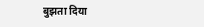बुझता दिया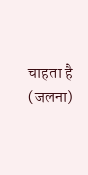चाहता है (जलना)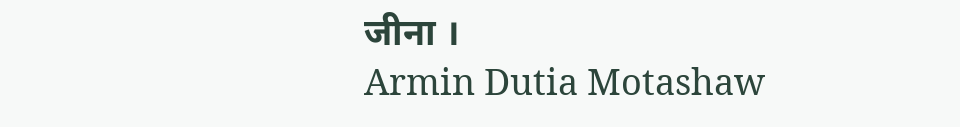जीना ।
Armin Dutia Motashaw